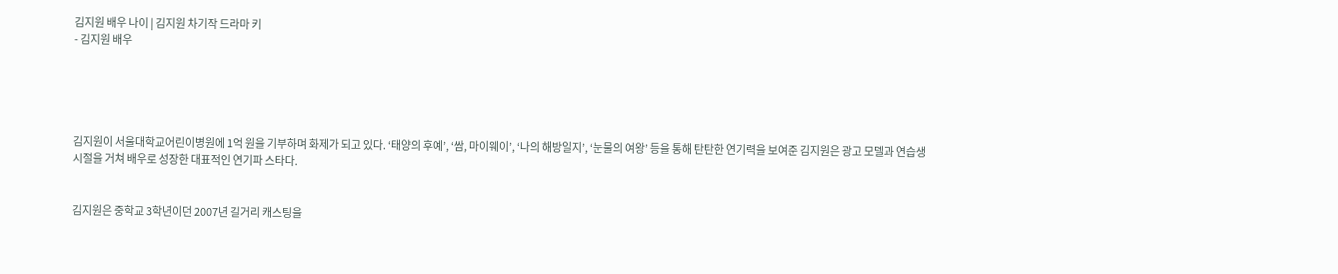김지원 배우 나이 | 김지원 차기작 드라마 키
- 김지원 배우





김지원이 서울대학교어린이병원에 1억 원을 기부하며 화제가 되고 있다. ‘태양의 후예’, ‘쌈, 마이웨이’, ‘나의 해방일지’, ‘눈물의 여왕’ 등을 통해 탄탄한 연기력을 보여준 김지원은 광고 모델과 연습생 시절을 거쳐 배우로 성장한 대표적인 연기파 스타다.


김지원은 중학교 3학년이던 2007년 길거리 캐스팅을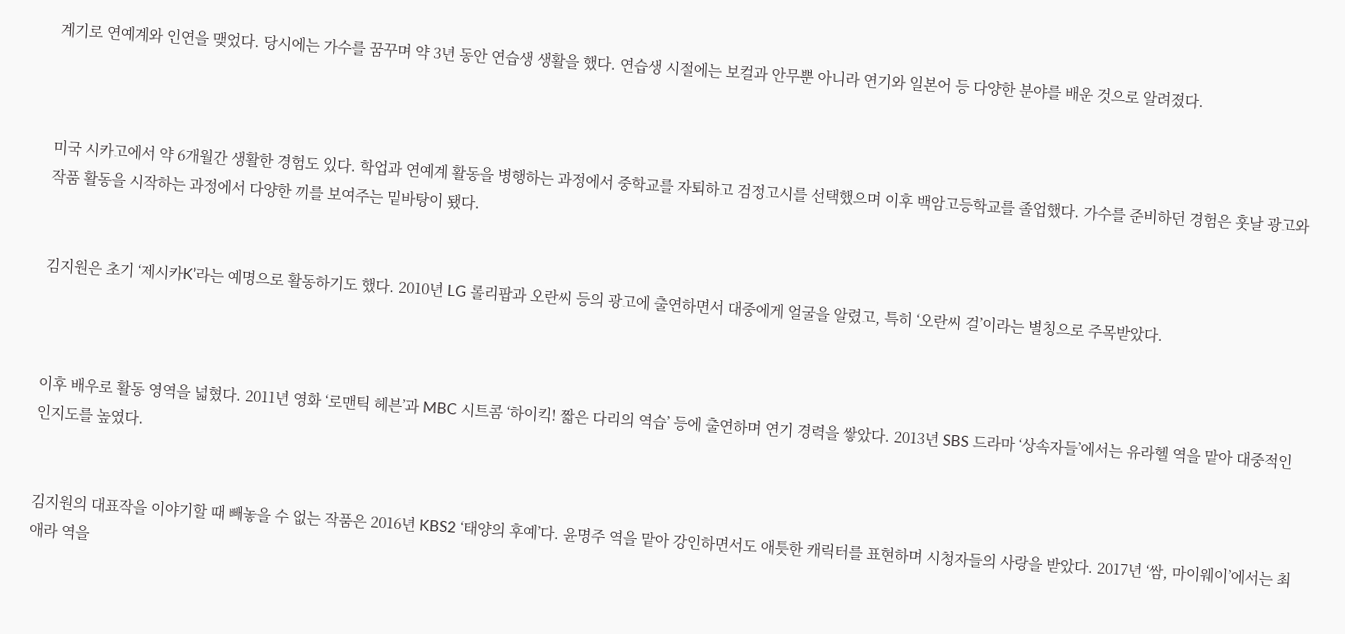계기로 연예계와 인연을 맺었다. 당시에는 가수를 꿈꾸며 약 3년 동안 연습생 생활을 했다. 연습생 시절에는 보컬과 안무뿐 아니라 연기와 일본어 등 다양한 분야를 배운 것으로 알려졌다.



미국 시카고에서 약 6개월간 생활한 경험도 있다. 학업과 연예계 활동을 병행하는 과정에서 중학교를 자퇴하고 검정고시를 선택했으며 이후 백암고등학교를 졸업했다. 가수를 준비하던 경험은 훗날 광고와 작품 활동을 시작하는 과정에서 다양한 끼를 보여주는 밑바탕이 됐다.


김지원은 초기 ‘제시카K’라는 예명으로 활동하기도 했다. 2010년 LG 롤리팝과 오란씨 등의 광고에 출연하면서 대중에게 얼굴을 알렸고, 특히 ‘오란씨 걸’이라는 별칭으로 주목받았다.



이후 배우로 활동 영역을 넓혔다. 2011년 영화 ‘로맨틱 헤븐’과 MBC 시트콤 ‘하이킥! 짧은 다리의 역습’ 등에 출연하며 연기 경력을 쌓았다. 2013년 SBS 드라마 ‘상속자들’에서는 유라헬 역을 맡아 대중적인 인지도를 높였다.


김지원의 대표작을 이야기할 때 빼놓을 수 없는 작품은 2016년 KBS2 ‘태양의 후예’다. 윤명주 역을 맡아 강인하면서도 애틋한 캐릭터를 표현하며 시청자들의 사랑을 받았다. 2017년 ‘쌈, 마이웨이’에서는 최애라 역을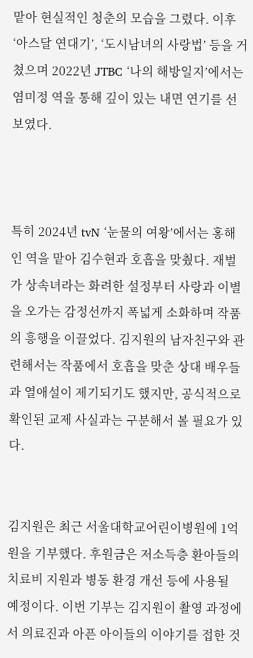맡아 현실적인 청춘의 모습을 그렸다. 이후 ‘아스달 연대기’, ‘도시남녀의 사랑법’ 등을 거쳤으며 2022년 JTBC ‘나의 해방일지’에서는 염미정 역을 통해 깊이 있는 내면 연기를 선보였다.



특히 2024년 tvN ‘눈물의 여왕’에서는 홍해인 역을 맡아 김수현과 호흡을 맞췄다. 재벌가 상속녀라는 화려한 설정부터 사랑과 이별을 오가는 감정선까지 폭넓게 소화하며 작품의 흥행을 이끌었다. 김지원의 남자친구와 관련해서는 작품에서 호흡을 맞춘 상대 배우들과 열애설이 제기되기도 했지만, 공식적으로 확인된 교제 사실과는 구분해서 볼 필요가 있다.


김지원은 최근 서울대학교어린이병원에 1억 원을 기부했다. 후원금은 저소득층 환아들의 치료비 지원과 병동 환경 개선 등에 사용될 예정이다. 이번 기부는 김지원이 촬영 과정에서 의료진과 아픈 아이들의 이야기를 접한 것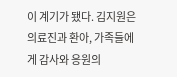이 계기가 됐다. 김지원은 의료진과 환아, 가족들에게 감사와 응원의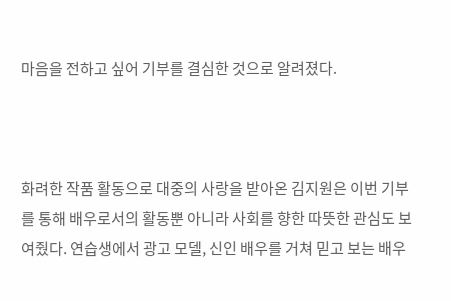마음을 전하고 싶어 기부를 결심한 것으로 알려졌다.



화려한 작품 활동으로 대중의 사랑을 받아온 김지원은 이번 기부를 통해 배우로서의 활동뿐 아니라 사회를 향한 따뜻한 관심도 보여줬다. 연습생에서 광고 모델, 신인 배우를 거쳐 믿고 보는 배우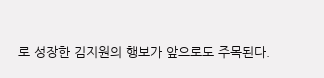로 성장한 김지원의 행보가 앞으로도 주목된다.